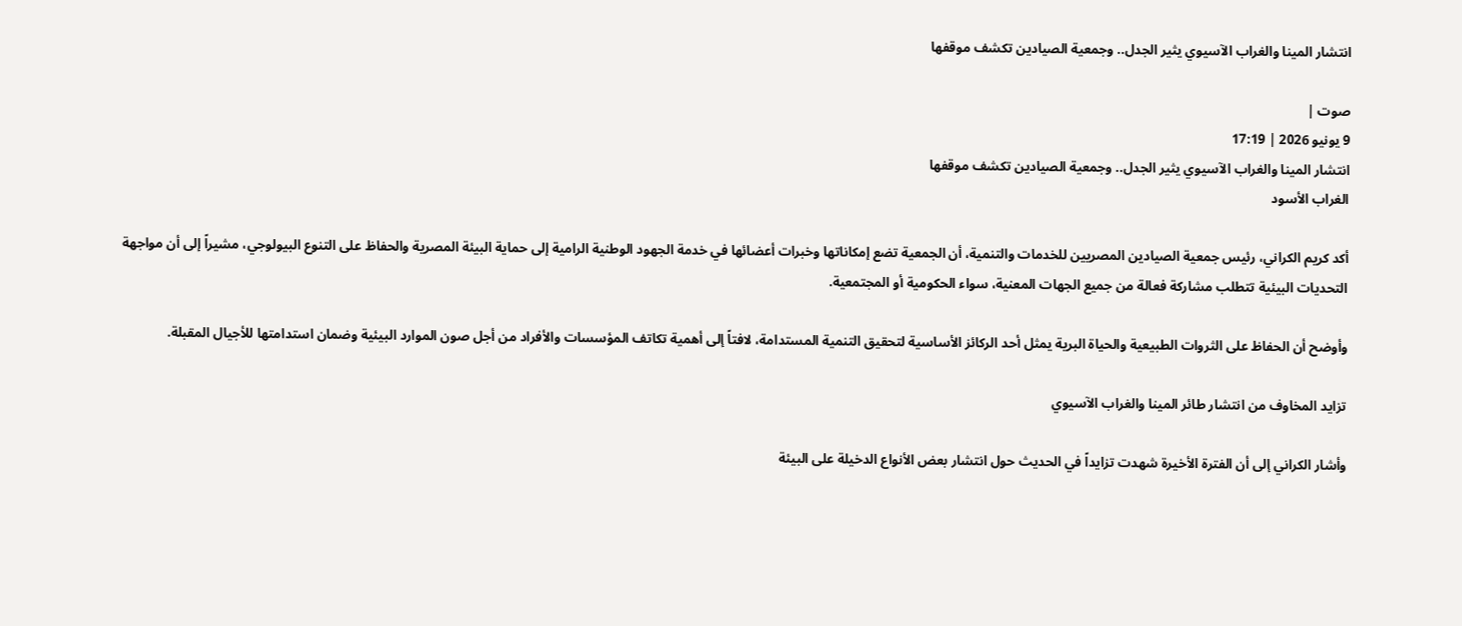انتشار المينا والغراب الآسيوي يثير الجدل.. وجمعية الصيادين تكشف موقفها

صوت |
9 يونيو 2026 | 17:19
انتشار المينا والغراب الآسيوي يثير الجدل.. وجمعية الصيادين تكشف موقفها
الغراب الأسود

أكد كريم الكراني، رئيس جمعية الصيادين المصريين للخدمات والتنمية، أن الجمعية تضع إمكاناتها وخبرات أعضائها في خدمة الجهود الوطنية الرامية إلى حماية البيئة المصرية والحفاظ على التنوع البيولوجي، مشيراً إلى أن مواجهة التحديات البيئية تتطلب مشاركة فعالة من جميع الجهات المعنية، سواء الحكومية أو المجتمعية.

وأوضح أن الحفاظ على الثروات الطبيعية والحياة البرية يمثل أحد الركائز الأساسية لتحقيق التنمية المستدامة، لافتاً إلى أهمية تكاتف المؤسسات والأفراد من أجل صون الموارد البيئية وضمان استدامتها للأجيال المقبلة.

تزايد المخاوف من انتشار طائر المينا والغراب الآسيوي

وأشار الكراني إلى أن الفترة الأخيرة شهدت تزايداً في الحديث حول انتشار بعض الأنواع الدخيلة على البيئة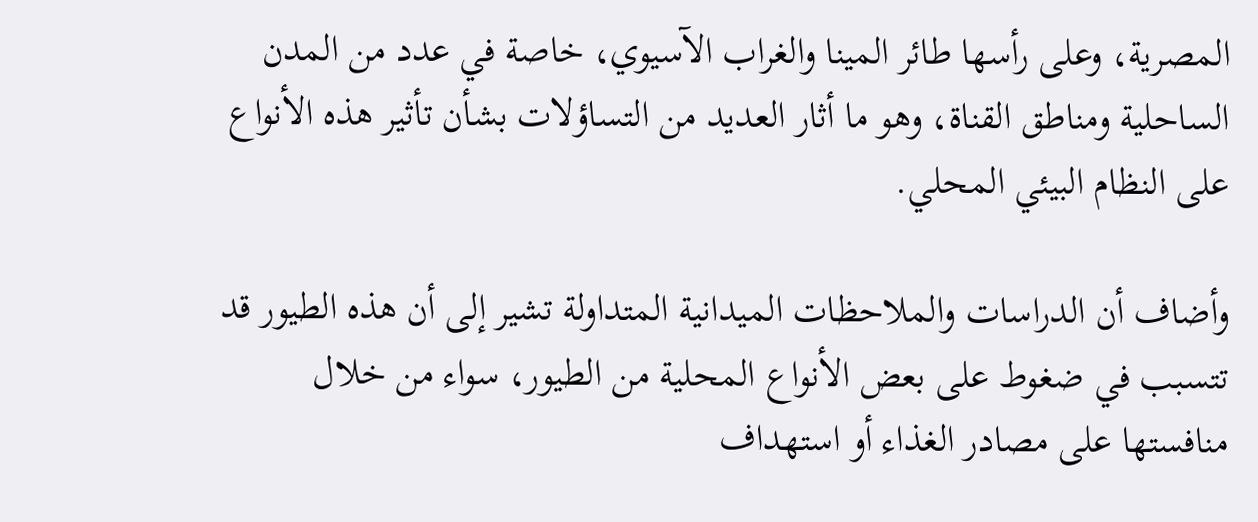المصرية، وعلى رأسها طائر المينا والغراب الآسيوي، خاصة في عدد من المدن الساحلية ومناطق القناة، وهو ما أثار العديد من التساؤلات بشأن تأثير هذه الأنواع على النظام البيئي المحلي.

وأضاف أن الدراسات والملاحظات الميدانية المتداولة تشير إلى أن هذه الطيور قد تتسبب في ضغوط على بعض الأنواع المحلية من الطيور، سواء من خلال منافستها على مصادر الغذاء أو استهداف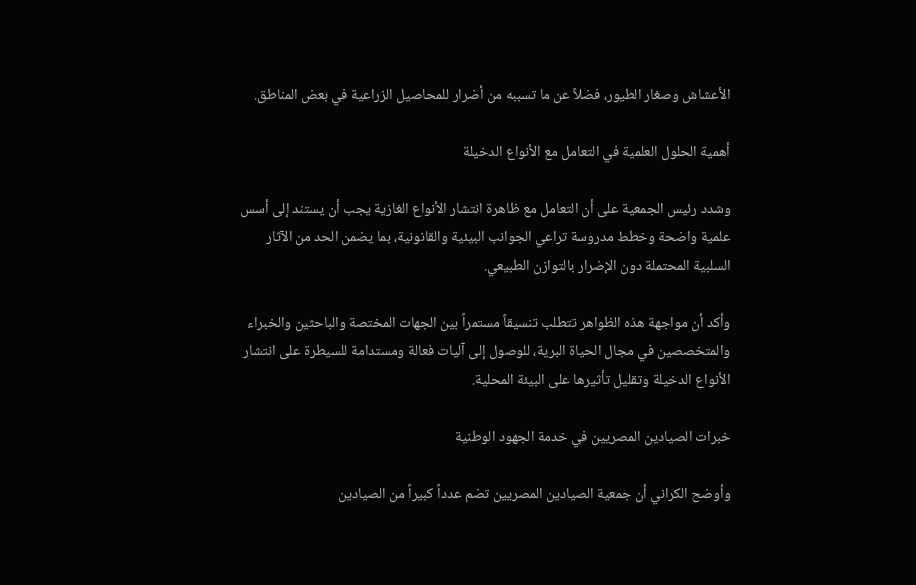الأعشاش وصغار الطيور، فضلاً عن ما تسببه من أضرار للمحاصيل الزراعية في بعض المناطق.

أهمية الحلول العلمية في التعامل مع الأنواع الدخيلة

وشدد رئيس الجمعية على أن التعامل مع ظاهرة انتشار الأنواع الغازية يجب أن يستند إلى أسس علمية واضحة وخطط مدروسة تراعي الجوانب البيئية والقانونية، بما يضمن الحد من الآثار السلبية المحتملة دون الإضرار بالتوازن الطبيعي.

وأكد أن مواجهة هذه الظواهر تتطلب تنسيقاً مستمراً بين الجهات المختصة والباحثين والخبراء والمتخصصين في مجال الحياة البرية، للوصول إلى آليات فعالة ومستدامة للسيطرة على انتشار الأنواع الدخيلة وتقليل تأثيرها على البيئة المحلية.

خبرات الصيادين المصريين في خدمة الجهود الوطنية

وأوضح الكراني أن جمعية الصيادين المصريين تضم عدداً كبيراً من الصيادين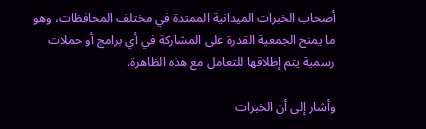أصحاب الخبرات الميدانية الممتدة في مختلف المحافظات، وهو ما يمنح الجمعية القدرة على المشاركة في أي برامج أو حملات رسمية يتم إطلاقها للتعامل مع هذه الظاهرة.

وأشار إلى أن الخبرات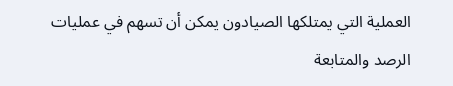العملية التي يمتلكها الصيادون يمكن أن تسهم في عمليات الرصد والمتابعة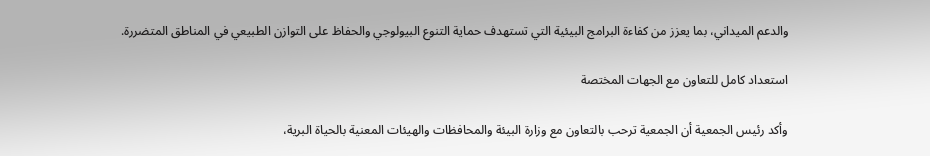والدعم الميداني، بما يعزز من كفاءة البرامج البيئية التي تستهدف حماية التنوع البيولوجي والحفاظ على التوازن الطبيعي في المناطق المتضررة.

استعداد كامل للتعاون مع الجهات المختصة

وأكد رئيس الجمعية أن الجمعية ترحب بالتعاون مع وزارة البيئة والمحافظات والهيئات المعنية بالحياة البرية،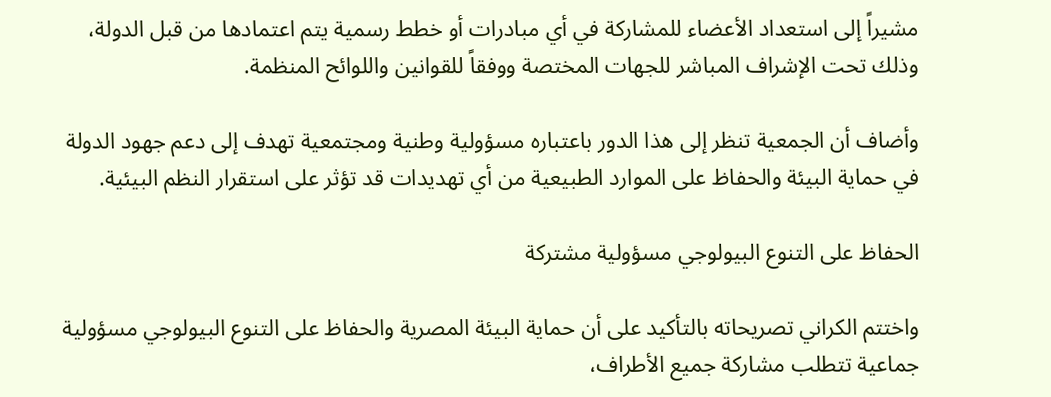مشيراً إلى استعداد الأعضاء للمشاركة في أي مبادرات أو خطط رسمية يتم اعتمادها من قبل الدولة، وذلك تحت الإشراف المباشر للجهات المختصة ووفقاً للقوانين واللوائح المنظمة.

وأضاف أن الجمعية تنظر إلى هذا الدور باعتباره مسؤولية وطنية ومجتمعية تهدف إلى دعم جهود الدولة في حماية البيئة والحفاظ على الموارد الطبيعية من أي تهديدات قد تؤثر على استقرار النظم البيئية.

الحفاظ على التنوع البيولوجي مسؤولية مشتركة

واختتم الكراني تصريحاته بالتأكيد على أن حماية البيئة المصرية والحفاظ على التنوع البيولوجي مسؤولية جماعية تتطلب مشاركة جميع الأطراف،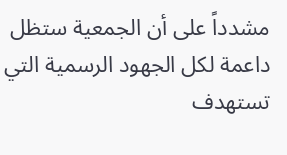مشدداً على أن الجمعية ستظل داعمة لكل الجهود الرسمية التي تستهدف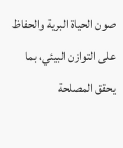صون الحياة البرية والحفاظ على التوازن البيئي، بما يحقق المصلحة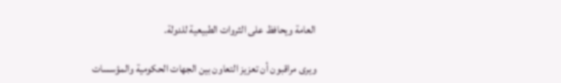العامة ويحافظ على الثروات الطبيعية للدولة.

ويرى مراقبون أن تعزيز التعاون بين الجهات الحكومية والمؤسسات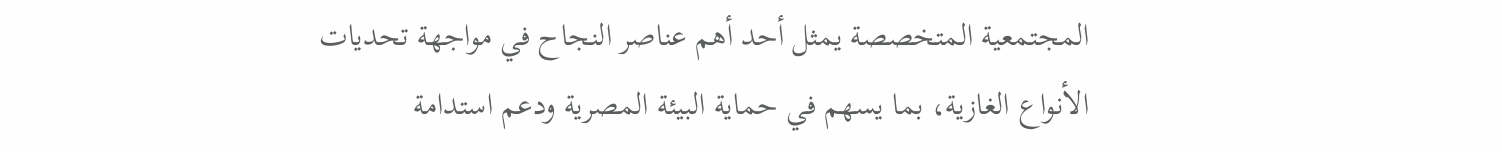المجتمعية المتخصصة يمثل أحد أهم عناصر النجاح في مواجهة تحديات الأنواع الغازية، بما يسهم في حماية البيئة المصرية ودعم استدامة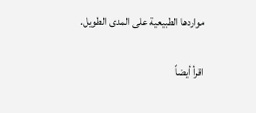مواردها الطبيعية على المدى الطويل.

اقرأ أيضاً